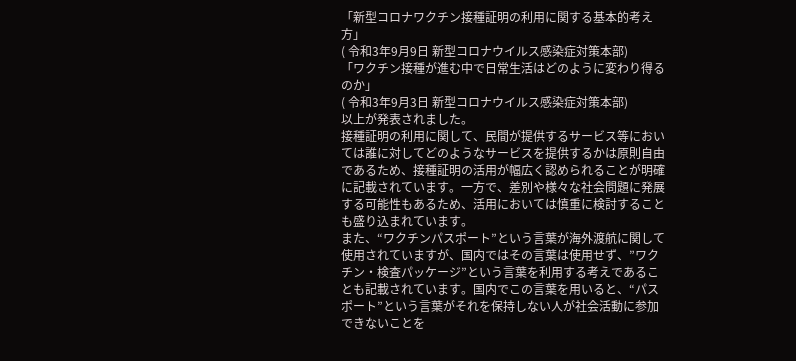「新型コロナワクチン接種証明の利用に関する基本的考え方」
( 令和3年9月9日 新型コロナウイルス感染症対策本部)
「ワクチン接種が進む中で日常生活はどのように変わり得るのか」
( 令和3年9月3日 新型コロナウイルス感染症対策本部)
以上が発表されました。
接種証明の利用に関して、民間が提供するサービス等においては誰に対してどのようなサービスを提供するかは原則自由であるため、接種証明の活用が幅広く認められることが明確に記載されています。一方で、差別や様々な社会問題に発展する可能性もあるため、活用においては慎重に検討することも盛り込まれています。
また、“ワクチンパスポート”という言葉が海外渡航に関して使用されていますが、国内ではその言葉は使用せず、”ワクチン・検査パッケージ”という言葉を利用する考えであることも記載されています。国内でこの言葉を用いると、“パスポート”という言葉がそれを保持しない人が社会活動に参加できないことを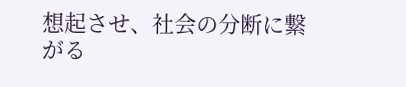想起させ、社会の分断に繋がる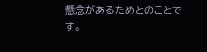懸念があるためとのことです。